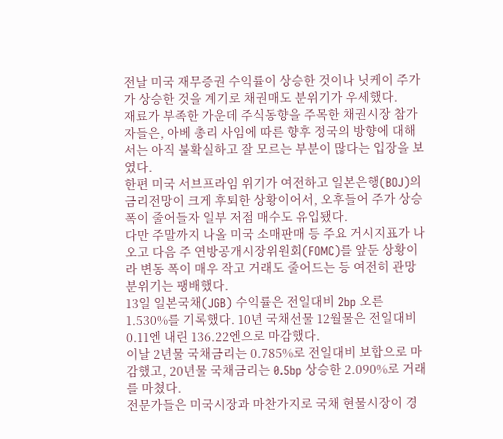전날 미국 재무증권 수익률이 상승한 것이나 닛케이 주가가 상승한 것을 계기로 채권매도 분위기가 우세했다.
재료가 부족한 가운데 주식동향을 주목한 채권시장 참가자들은, 아베 총리 사임에 따른 향후 정국의 방향에 대해서는 아직 불확실하고 잘 모르는 부분이 많다는 입장을 보였다.
한편 미국 서브프라임 위기가 여전하고 일본은행(BOJ)의 금리전망이 크게 후퇴한 상황이어서, 오후들어 주가 상승 폭이 줄어들자 일부 저점 매수도 유입됐다.
다만 주말까지 나올 미국 소매판매 등 주요 거시지표가 나오고 다음 주 연방공개시장위원회(FOMC)를 앞둔 상황이라 변동 폭이 매우 작고 거래도 줄어드는 등 여전히 관망 분위기는 팽배했다.
13일 일본국채(JGB) 수익률은 전일대비 2bp 오른 1.530%를 기록했다. 10년 국채선물 12월물은 전일대비 0.11엔 내린 136.22엔으로 마감했다.
이날 2년물 국채금리는 0.785%로 전일대비 보합으로 마감했고, 20년물 국채금리는 0.5bp 상승한 2.090%로 거래를 마쳤다.
전문가들은 미국시장과 마찬가지로 국채 현물시장이 경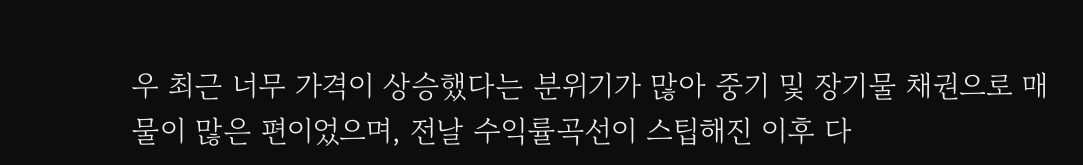우 최근 너무 가격이 상승했다는 분위기가 많아 중기 및 장기물 채권으로 매물이 많은 편이었으며, 전날 수익률곡선이 스팁해진 이후 다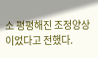소 평평해진 조정양상이었다고 전했다.